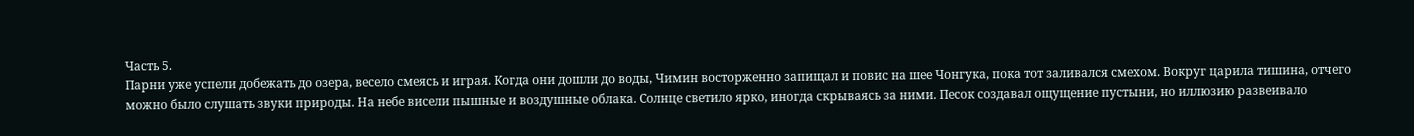Часть 5.
Парни уже успели добежать до озера, весело смеясь и играя. Когда они дошли до воды, Чимин восторженно запищал и повис на шее Чонгука, пока тот заливался смехом. Вокруг царила тишина, отчего можно было слушать звуки природы. На небе висели пышные и воздушные облака. Солнце светило ярко, иногда скрываясь за ними. Песок создавал ощущение пустыни, но иллюзию развеивало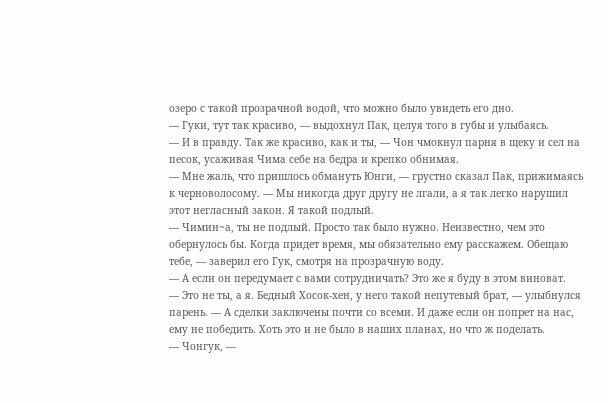озеро с такой прозрачной водой, что можно было увидеть его дно.
— Гуки, тут так красиво, — выдохнул Пак, целуя того в губы и улыбаясь.
— И в правду. Так же красиво, как и ты, — Чон чмокнул парня в щеку и сел на песок, усаживая Чима себе на бедра и крепко обнимая.
— Мне жаль, что пришлось обмануть Юнги, — грустно сказал Пак, прижимаясь к черноволосому. — Мы никогда друг другу не лгали, а я так легко нарушил этот негласный закон. Я такой подлый.
— Чимин~а, ты не подлый. Просто так было нужно. Неизвестно, чем это обернулось бы. Когда придет время, мы обязательно ему расскажем. Обещаю тебе, — заверил его Гук, смотря на прозрачную воду.
— А если он передумает с вами сотрудничать? Это же я буду в этом виноват.
— Это не ты, а я. Бедный Хосок-хен, у него такой непутевый брат, — улыбнулся парень. — А сделки заключены почти со всеми. И даже если он попрет на нас, ему не победить. Хоть это и не было в наших планах, но что ж поделать.
— Чонгук, —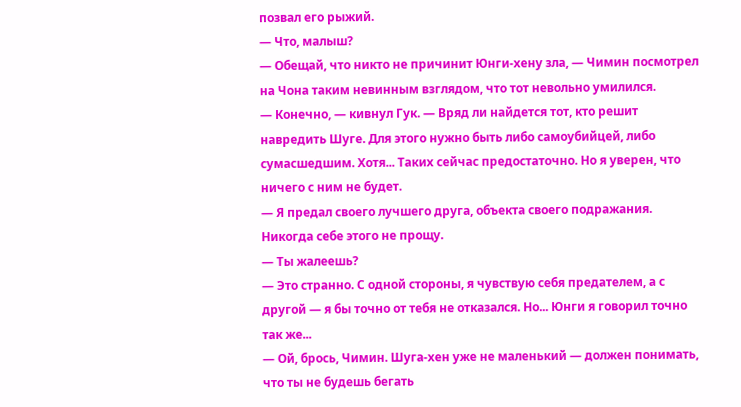позвал его рыжий.
— Что, малыш?
— Обещай, что никто не причинит Юнги-хену зла, — Чимин посмотрел на Чона таким невинным взглядом, что тот невольно умилился.
— Конечно, — кивнул Гук. — Вряд ли найдется тот, кто решит навредить Шуге. Для этого нужно быть либо самоубийцей, либо сумасшедшим. Хотя... Таких сейчас предостаточно. Но я уверен, что ничего с ним не будет.
— Я предал своего лучшего друга, объекта своего подражания. Никогда себе этого не прощу.
— Ты жалеешь?
— Это странно. С одной стороны, я чувствую себя предателем, а с другой — я бы точно от тебя не отказался. Но... Юнги я говорил точно так же...
— Ой, брось, Чимин. Шуга-хен уже не маленький — должен понимать, что ты не будешь бегать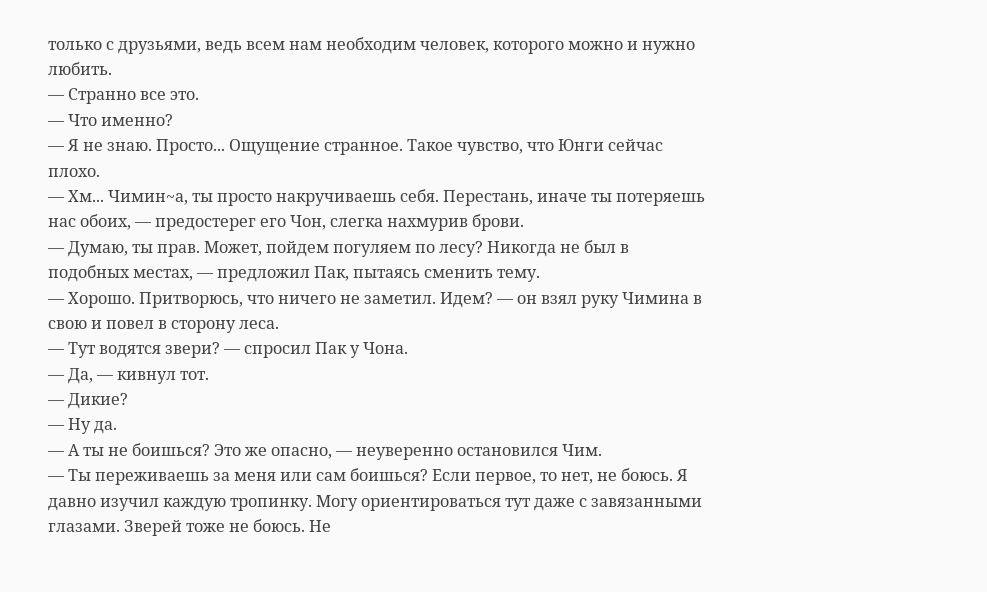только с друзьями, ведь всем нам необходим человек, которого можно и нужно любить.
— Странно все это.
— Что именно?
— Я не знаю. Просто... Ощущение странное. Такое чувство, что Юнги сейчас плохо.
— Хм... Чимин~а, ты просто накручиваешь себя. Перестань, иначе ты потеряешь нас обоих, — предостерег его Чон, слегка нахмурив брови.
— Думаю, ты прав. Может, пойдем погуляем по лесу? Никогда не был в подобных местах, — предложил Пак, пытаясь сменить тему.
— Хорошо. Притворюсь, что ничего не заметил. Идем? — он взял руку Чимина в свою и повел в сторону леса.
— Тут водятся звери? — спросил Пак у Чона.
— Да, — кивнул тот.
— Дикие?
— Ну да.
— А ты не боишься? Это же опасно, — неуверенно остановился Чим.
— Ты переживаешь за меня или сам боишься? Если первое, то нет, не боюсь. Я давно изучил каждую тропинку. Могу ориентироваться тут даже с завязанными глазами. Зверей тоже не боюсь. Не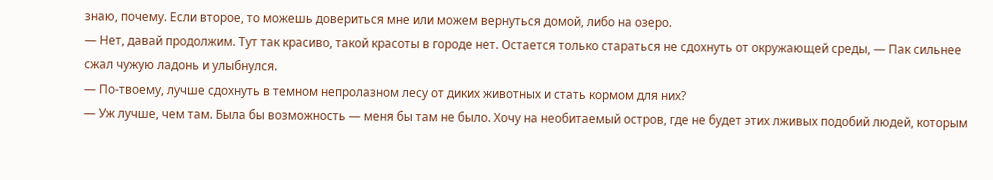знаю, почему. Если второе, то можешь довериться мне или можем вернуться домой, либо на озеро.
— Нет, давай продолжим. Тут так красиво, такой красоты в городе нет. Остается только стараться не сдохнуть от окружающей среды, — Пак сильнее сжал чужую ладонь и улыбнулся.
— По-твоему, лучше сдохнуть в темном непролазном лесу от диких животных и стать кормом для них?
— Уж лучше, чем там. Была бы возможность — меня бы там не было. Хочу на необитаемый остров, где не будет этих лживых подобий людей, которым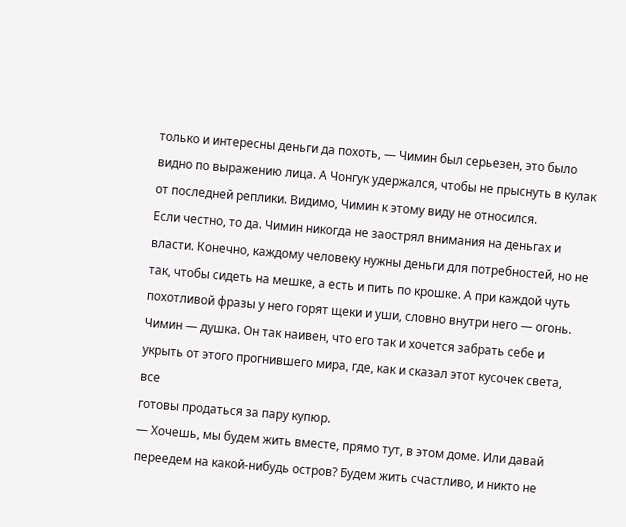только и интересны деньги да похоть, — Чимин был серьезен, это было видно по выражению лица. А Чонгук удержался, чтобы не прыснуть в кулак от последней реплики. Видимо, Чимин к этому виду не относился.
Если честно, то да. Чимин никогда не заострял внимания на деньгах и власти. Конечно, каждому человеку нужны деньги для потребностей, но не так, чтобы сидеть на мешке, а есть и пить по крошке. А при каждой чуть похотливой фразы у него горят щеки и уши, словно внутри него — огонь. Чимин — душка. Он так наивен, что его так и хочется забрать себе и укрыть от этого прогнившего мира, где, как и сказал этот кусочек света, все
готовы продаться за пару купюр.
— Хочешь, мы будем жить вместе, прямо тут, в этом доме. Или давай переедем на какой-нибудь остров? Будем жить счастливо, и никто не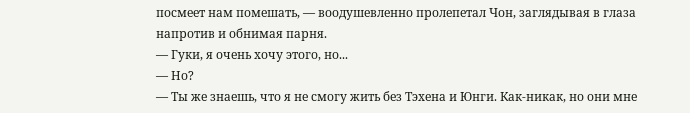посмеет нам помешать, — воодушевленно пролепетал Чон, заглядывая в глаза напротив и обнимая парня.
— Гуки, я очень хочу этого, но...
— Но?
— Ты же знаешь, что я не смогу жить без Тэхена и Юнги. Как-никак, но они мне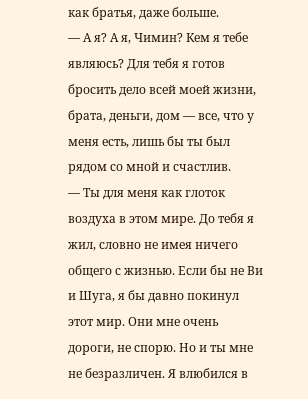как братья, даже больше.
— А я? А я, Чимин? Кем я тебе являюсь? Для тебя я готов бросить дело всей моей жизни, брата, деньги, дом — все, что у меня есть, лишь бы ты был рядом со мной и счастлив.
— Ты для меня как глоток воздуха в этом мире. До тебя я жил, словно не имея ничего общего с жизнью. Если бы не Ви и Шуга, я бы давно покинул этот мир. Они мне очень дороги, не спорю. Но и ты мне не безразличен. Я влюбился в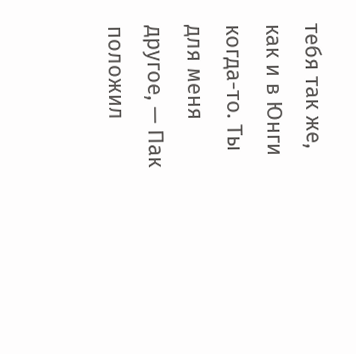тебя так же, как и в Юнги когда-то. Ты для меня другое, — Пак положил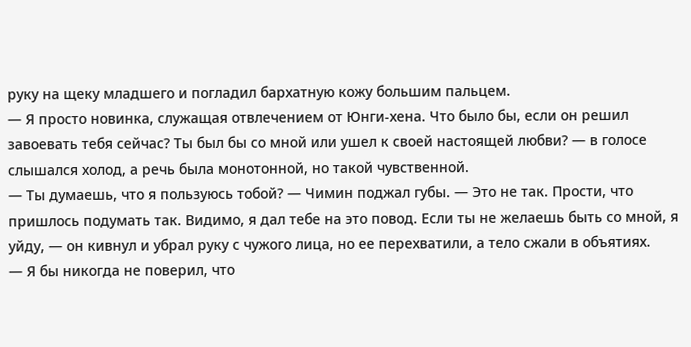руку на щеку младшего и погладил бархатную кожу большим пальцем.
— Я просто новинка, служащая отвлечением от Юнги-хена. Что было бы, если он решил завоевать тебя сейчас? Ты был бы со мной или ушел к своей настоящей любви? — в голосе слышался холод, а речь была монотонной, но такой чувственной.
— Ты думаешь, что я пользуюсь тобой? — Чимин поджал губы. — Это не так. Прости, что пришлось подумать так. Видимо, я дал тебе на это повод. Если ты не желаешь быть со мной, я уйду, — он кивнул и убрал руку с чужого лица, но ее перехватили, а тело сжали в объятиях.
— Я бы никогда не поверил, что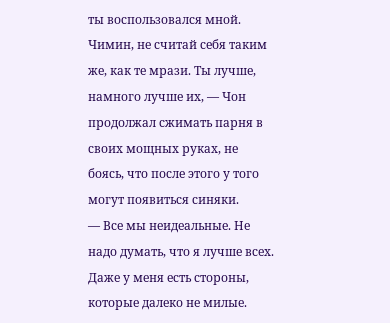ты воспользовался мной. Чимин, не считай себя таким же, как те мрази. Ты лучше, намного лучше их, — Чон продолжал сжимать парня в своих мощных руках, не боясь, что после этого у того могут появиться синяки.
— Все мы неидеальные. Не надо думать, что я лучше всех. Даже у меня есть стороны, которые далеко не милые.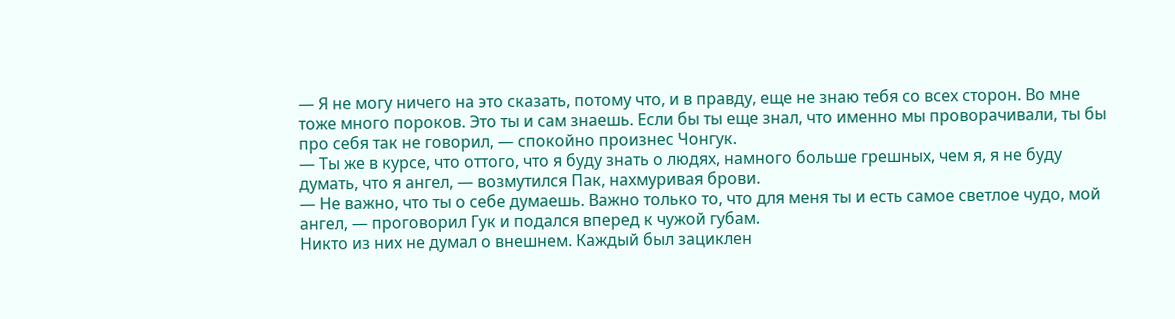— Я не могу ничего на это сказать, потому что, и в правду, еще не знаю тебя со всех сторон. Во мне тоже много пороков. Это ты и сам знаешь. Если бы ты еще знал, что именно мы проворачивали, ты бы про себя так не говорил, — спокойно произнес Чонгук.
— Ты же в курсе, что оттого, что я буду знать о людях, намного больше грешных, чем я, я не буду думать, что я ангел, — возмутился Пак, нахмуривая брови.
— Не важно, что ты о себе думаешь. Важно только то, что для меня ты и есть самое светлое чудо, мой ангел, — проговорил Гук и подался вперед к чужой губам.
Никто из них не думал о внешнем. Каждый был зациклен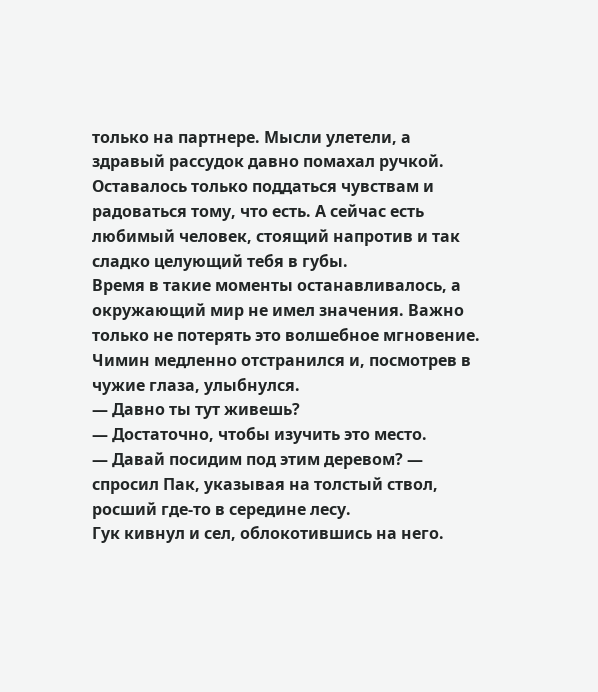только на партнере. Мысли улетели, а здравый рассудок давно помахал ручкой.
Оставалось только поддаться чувствам и радоваться тому, что есть. А сейчас есть любимый человек, стоящий напротив и так сладко целующий тебя в губы.
Время в такие моменты останавливалось, а окружающий мир не имел значения. Важно только не потерять это волшебное мгновение.
Чимин медленно отстранился и, посмотрев в чужие глаза, улыбнулся.
— Давно ты тут живешь?
— Достаточно, чтобы изучить это место.
— Давай посидим под этим деревом? — спросил Пак, указывая на толстый ствол, росший где-то в середине лесу.
Гук кивнул и сел, облокотившись на него.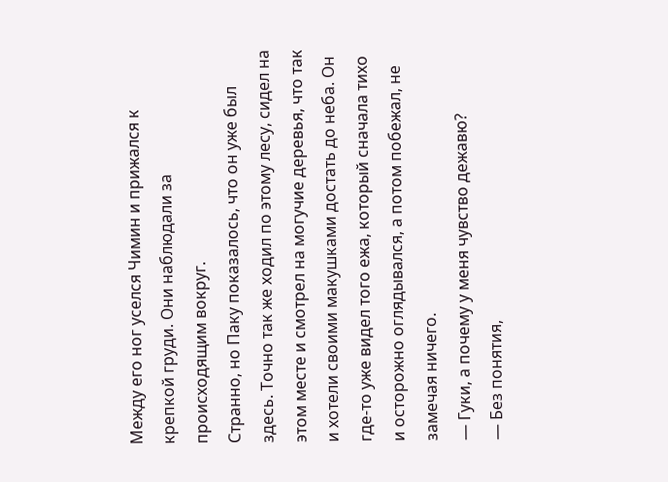Между его ног уселся Чимин и прижался к крепкой груди. Они наблюдали за происходящим вокруг.
Странно, но Паку показалось, что он уже был здесь. Точно так же ходил по этому лесу, сидел на этом месте и смотрел на могучие деревья, что так и хотели своими макушками достать до неба. Он где-то уже видел того ежа, который сначала тихо и осторожно оглядывался, а потом побежал, не замечая ничего.
— Гуки, а почему у меня чувство дежавю?
— Без понятия,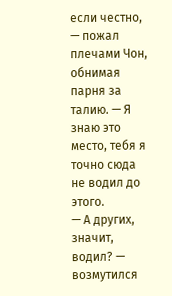если честно, — пожал плечами Чон, обнимая парня за талию. — Я знаю это место, тебя я точно сюда не водил до этого.
— А других, значит, водил? — возмутился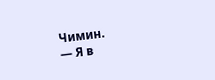Чимин.
— Я в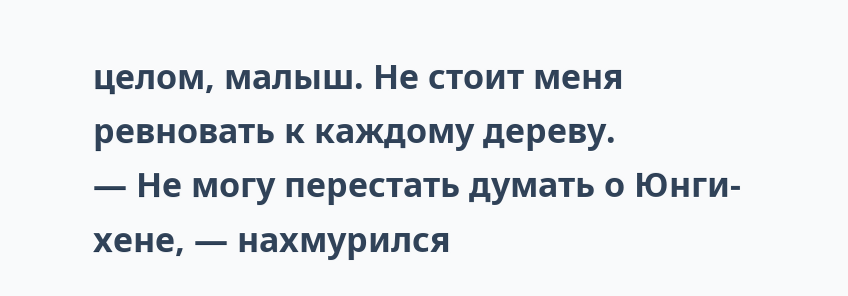целом, малыш. Не стоит меня ревновать к каждому дереву.
— Не могу перестать думать о Юнги-хене, — нахмурился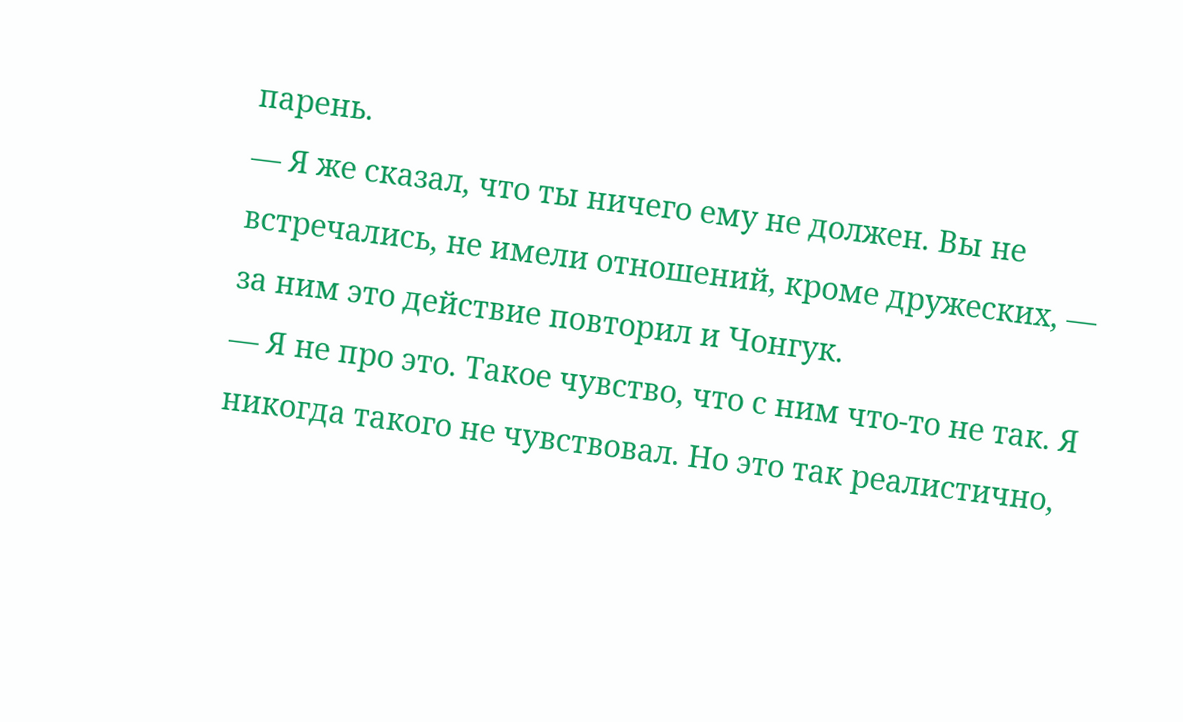парень.
— Я же сказал, что ты ничего ему не должен. Вы не встречались, не имели отношений, кроме дружеских, — за ним это действие повторил и Чонгук.
— Я не про это. Такое чувство, что с ним что-то не так. Я никогда такого не чувствовал. Но это так реалистично,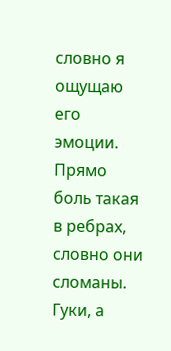словно я ощущаю его эмоции. Прямо боль такая в ребрах,
словно они сломаны. Гуки, а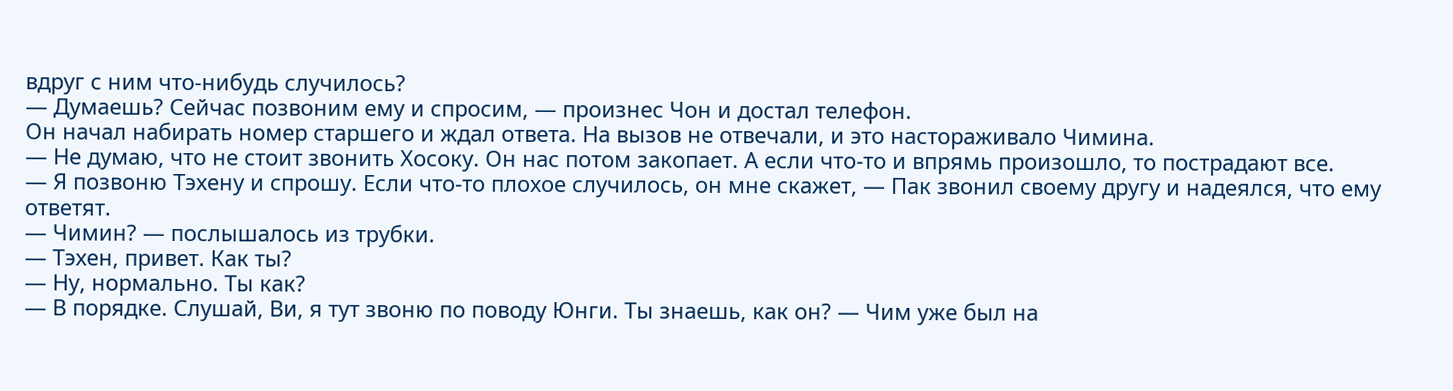вдруг с ним что-нибудь случилось?
— Думаешь? Сейчас позвоним ему и спросим, — произнес Чон и достал телефон.
Он начал набирать номер старшего и ждал ответа. На вызов не отвечали, и это настораживало Чимина.
— Не думаю, что не стоит звонить Хосоку. Он нас потом закопает. А если что-то и впрямь произошло, то пострадают все.
— Я позвоню Тэхену и спрошу. Если что-то плохое случилось, он мне скажет, — Пак звонил своему другу и надеялся, что ему ответят.
— Чимин? — послышалось из трубки.
— Тэхен, привет. Как ты?
— Ну, нормально. Ты как?
— В порядке. Слушай, Ви, я тут звоню по поводу Юнги. Ты знаешь, как он? — Чим уже был на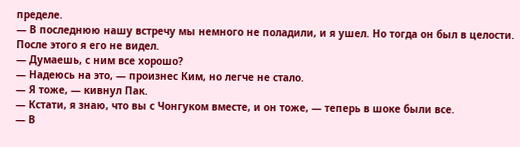пределе.
— В последнюю нашу встречу мы немного не поладили, и я ушел. Но тогда он был в целости. После этого я его не видел.
— Думаешь, с ним все хорошо?
— Надеюсь на это, — произнес Ким, но легче не стало.
— Я тоже, — кивнул Пак.
— Кстати, я знаю, что вы с Чонгуком вместе, и он тоже, — теперь в шоке были все.
— В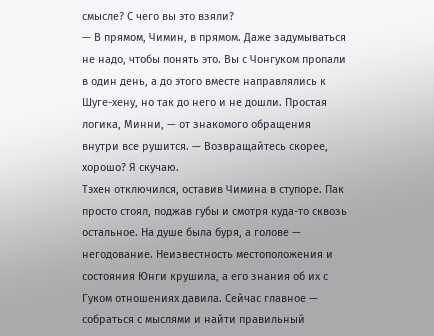смысле? С чего вы это взяли?
— В прямом, Чимин, в прямом. Даже задумываться не надо, чтобы понять это. Вы с Чонгуком пропали в один день, а до этого вместе направлялись к Шуге-хену, но так до него и не дошли. Простая логика, Минни, — от знакомого обращения внутри все рушится. — Возвращайтесь скорее, хорошо? Я скучаю.
Тэхен отключился, оставив Чимина в ступоре. Пак просто стоял, поджав губы и смотря куда-то сквозь остальное. На душе была буря, а голове — негодование. Неизвестность местоположения и состояния Юнги крушила, а его знания об их с Гуком отношениях давила. Сейчас главное — собраться с мыслями и найти правильный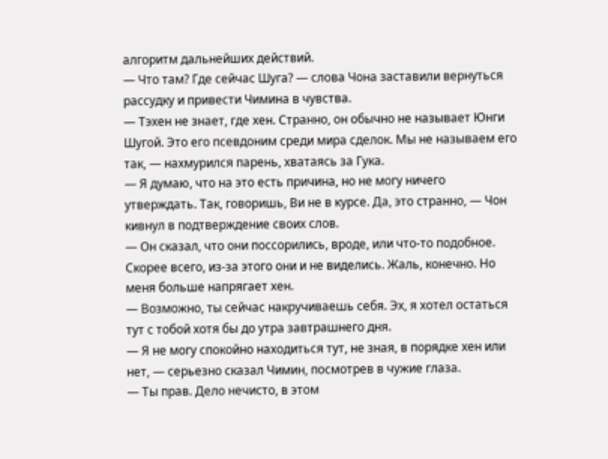алгоритм дальнейших действий.
— Что там? Где сейчас Шуга? — слова Чона заставили вернуться рассудку и привести Чимина в чувства.
— Тэхен не знает, где хен. Странно, он обычно не называет Юнги Шугой. Это его псевдоним среди мира сделок. Мы не называем его так, — нахмурился парень, хватаясь за Гука.
— Я думаю, что на это есть причина, но не могу ничего утверждать. Так, говоришь, Ви не в курсе. Да, это странно, — Чон кивнул в подтверждение своих слов.
— Он сказал, что они поссорились, вроде, или что-то подобное. Скорее всего, из-за этого они и не виделись. Жаль, конечно. Но меня больше напрягает хен.
— Возможно, ты сейчас накручиваешь себя. Эх, я хотел остаться тут с тобой хотя бы до утра завтрашнего дня.
— Я не могу спокойно находиться тут, не зная, в порядке хен или нет, — серьезно сказал Чимин, посмотрев в чужие глаза.
— Ты прав. Дело нечисто, в этом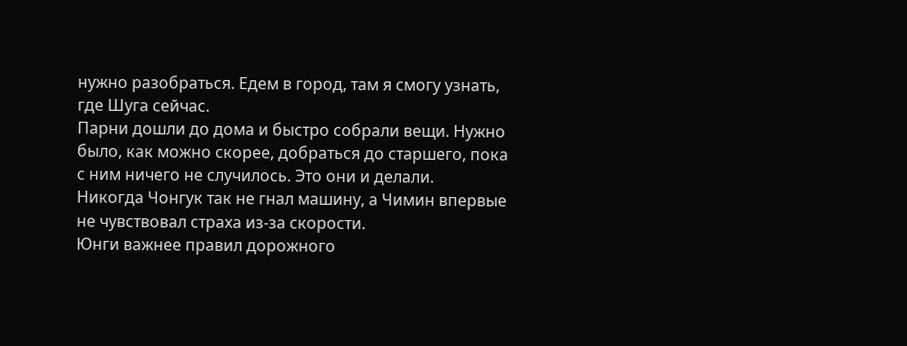нужно разобраться. Едем в город, там я смогу узнать, где Шуга сейчас.
Парни дошли до дома и быстро собрали вещи. Нужно было, как можно скорее, добраться до старшего, пока с ним ничего не случилось. Это они и делали.
Никогда Чонгук так не гнал машину, а Чимин впервые не чувствовал страха из-за скорости.
Юнги важнее правил дорожного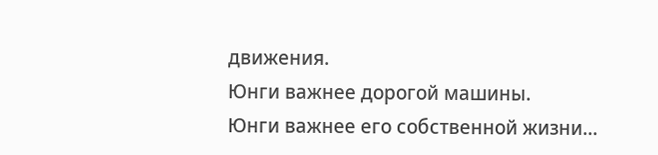движения.
Юнги важнее дорогой машины.
Юнги важнее его собственной жизни...